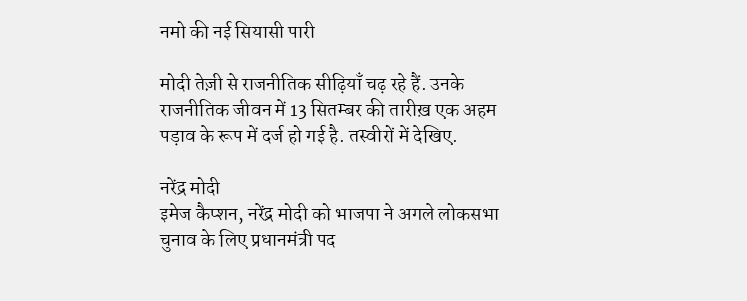नमो की नई सियासी पारी

मोदी तेज़ी से राजनीतिक सीढ़ियाँ चढ़ रहे हैं. उनके राजनीतिक जीवन में 13 सितम्बर की तारीख़ एक अहम पड़ाव के रूप में दर्ज हो गई है. तस्वीरों में देखिए.

नरेंद्र मोदी
इमेज कैप्शन, नरेंद्र मोदी को भाजपा ने अगले लोकसभा चुनाव के लिए प्रधानमंत्री पद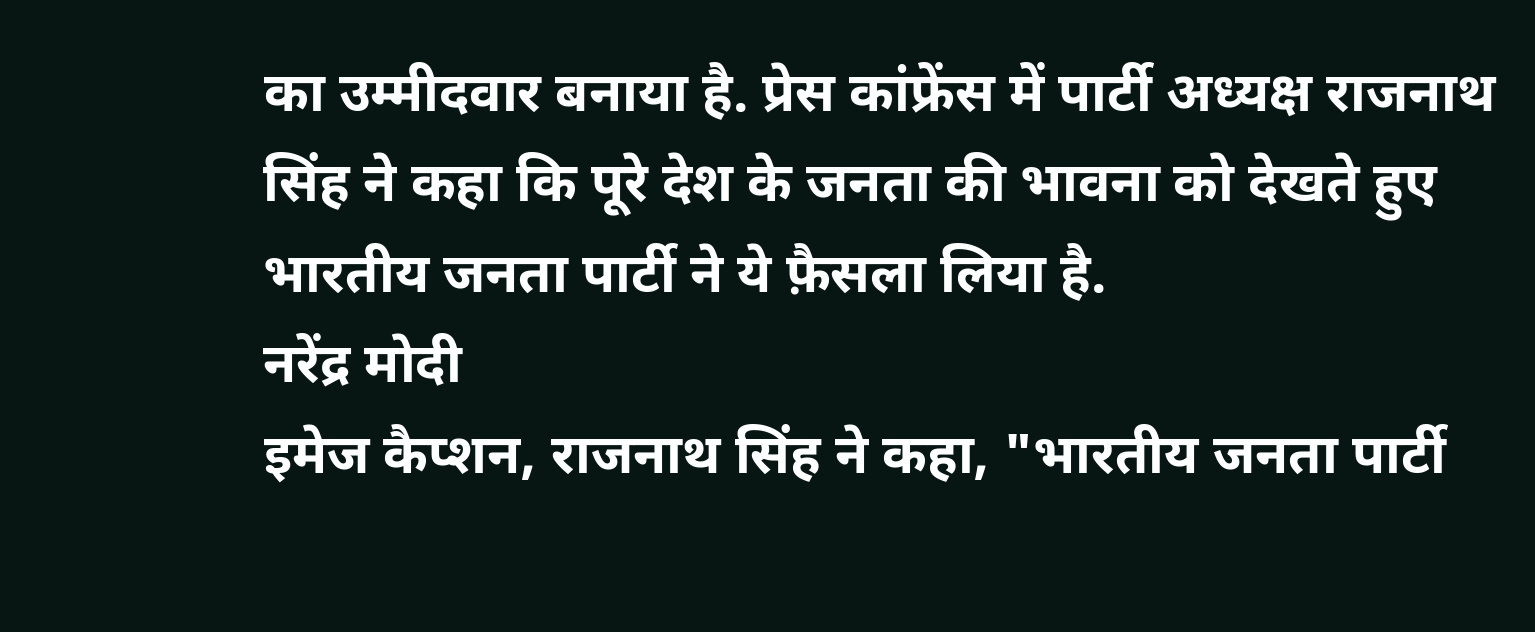का उम्मीदवार बनाया है. प्रेस कांफ्रेंस में पार्टी अध्यक्ष राजनाथ सिंह ने कहा कि पूरे देश के जनता की भावना को देखते हुए भारतीय जनता पार्टी ने ये फ़ैसला लिया है.
नरेंद्र मोदी
इमेज कैप्शन, राजनाथ सिंह ने कहा, "भारतीय जनता पार्टी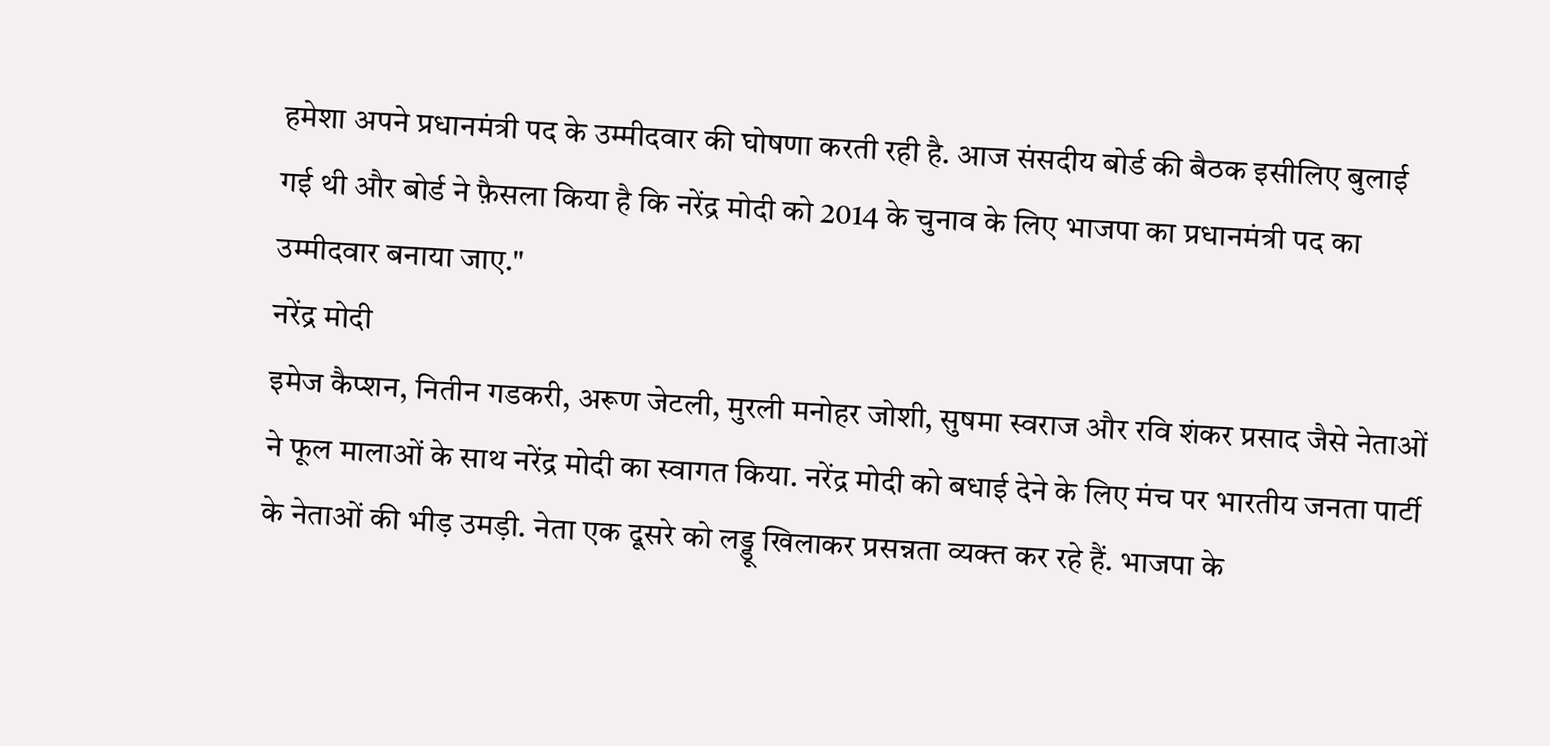हमेशा अपने प्रधानमंत्री पद के उम्मीदवार की घोषणा करती रही है. आज संसदीय बोर्ड की बैठक इसीलिए बुलाई गई थी और बोर्ड ने फ़ैसला किया है कि नरेंद्र मोदी को 2014 के चुनाव के लिए भाजपा का प्रधानमंत्री पद का उम्मीदवार बनाया जाए."
नरेंद्र मोदी
इमेज कैप्शन, नितीन गडकरी, अरूण जेटली, मुरली मनोहर जोशी, सुषमा स्वराज और रवि शंकर प्रसाद जैसे नेताओं ने फूल मालाओं के साथ नरेंद्र मोदी का स्वागत किया. नरेंद्र मोदी को बधाई देने के लिए मंच पर भारतीय जनता पार्टी के नेताओं की भीड़ उमड़ी. नेता एक दूसरे को लड्डू खिलाकर प्रसन्नता व्यक्त कर रहे हैं. भाजपा के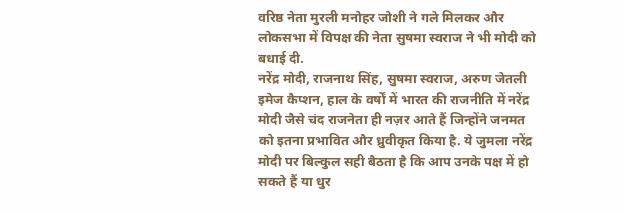वरिष्ठ नेता मुरली मनोहर जोशी ने गले मिलकर और लोकसभा में विपक्ष की नेता सुषमा स्वराज ने भी मोदी को बधाई दी.
नरेंद्र मोदी, राजनाथ सिंह, सुषमा स्वराज, अरुण जेतली
इमेज कैप्शन, हाल के वर्षों में भारत की राजनीति में नरेंद्र मोदी जैसे चंद राजनेता ही नज़र आते हैं जिन्होंने जनमत को इतना प्रभावित और ध्रुवीकृत किया है. ये जुमला नरेंद्र मोदी पर बिल्कुल सही बैठता है कि आप उनके पक्ष में हो सकते हैं या धुर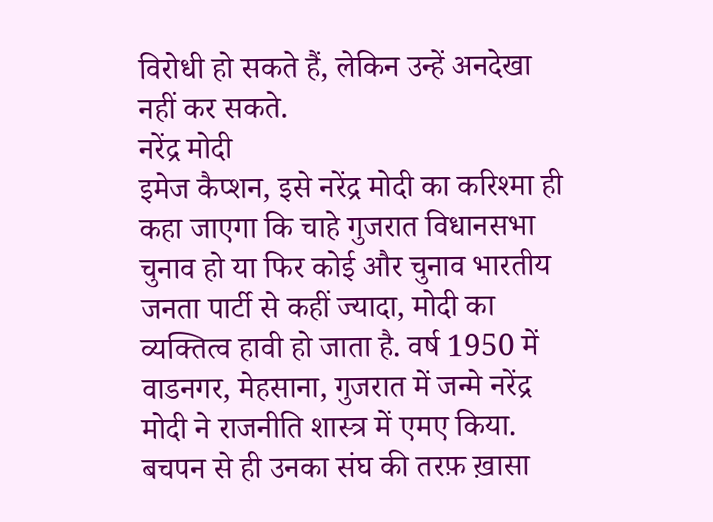विरोधी हो सकते हैं, लेकिन उन्हें अनदेखा नहीं कर सकते.
नरेंद्र मोदी
इमेज कैप्शन, इसे नरेंद्र मोदी का करिश्मा ही कहा जाएगा कि चाहे गुजरात विधानसभा चुनाव हो या फिर कोई और चुनाव भारतीय जनता पार्टी से कहीं ज्यादा, मोदी का व्यक्तित्व हावी हो जाता है. वर्ष 1950 में वाडनगर, मेहसाना, गुजरात में जन्मे नरेंद्र मोदी ने राजनीति शास्त्र में एमए किया. बचपन से ही उनका संघ की तरफ़ ख़ासा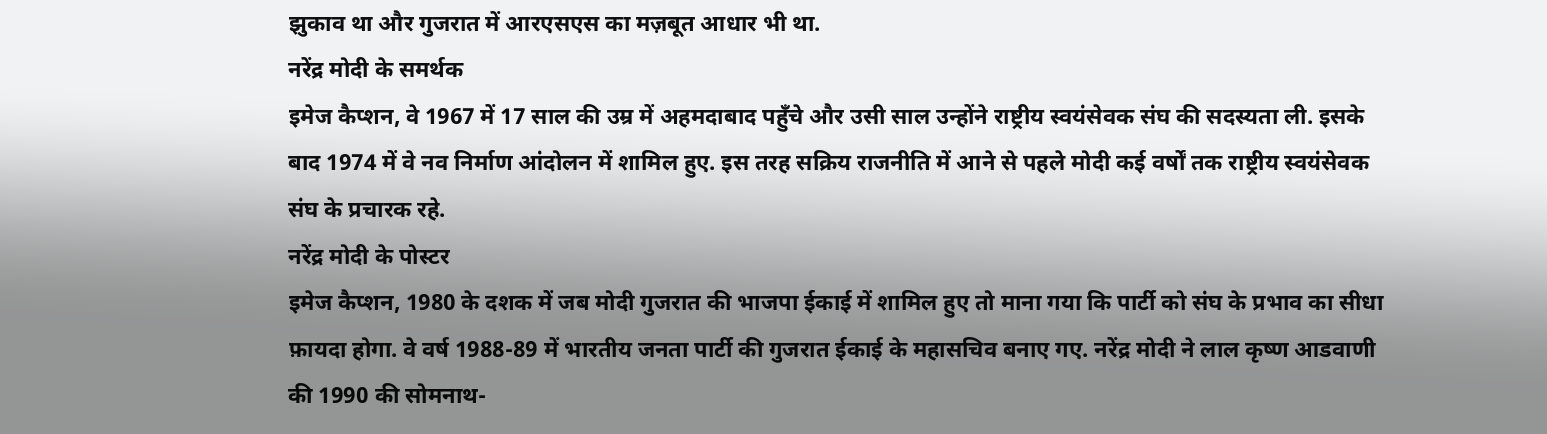झुकाव था और गुजरात में आरएसएस का मज़बूत आधार भी था.
नरेंद्र मोदी के समर्थक
इमेज कैप्शन, वे 1967 में 17 साल की उम्र में अहमदाबाद पहुँचे और उसी साल उन्होंने राष्ट्रीय स्वयंसेवक संघ की सदस्यता ली. इसके बाद 1974 में वे नव निर्माण आंदोलन में शामिल हुए. इस तरह सक्रिय राजनीति में आने से पहले मोदी कई वर्षों तक राष्ट्रीय स्वयंसेवक संघ के प्रचारक रहे.
नरेंद्र मोदी के पोस्टर
इमेज कैप्शन, 1980 के दशक में जब मोदी गुजरात की भाजपा ईकाई में शामिल हुए तो माना गया कि पार्टी को संघ के प्रभाव का सीधा फ़ायदा होगा. वे वर्ष 1988-89 में भारतीय जनता पार्टी की गुजरात ईकाई के महासचिव बनाए गए. नरेंद्र मोदी ने लाल कृष्ण आडवाणी की 1990 की सोमनाथ-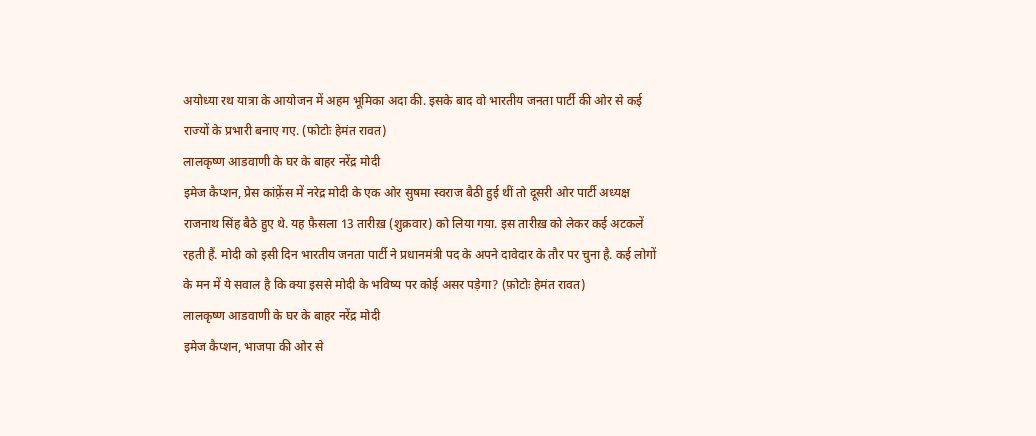अयोध्या रथ यात्रा के आयोजन में अहम भूमिका अदा की. इसके बाद वो भारतीय जनता पार्टी की ओर से कई राज्यों के प्रभारी बनाए गए. (फोटोः हेमंत रावत)
लालकृष्ण आडवाणी के घर के बाहर नरेंद्र मोदी
इमेज कैप्शन, प्रेस कांफ़्रेंस में नरेद्र मोदी के एक ओर सुषमा स्वराज बैठी हुई थीं तो दूसरी ओर पार्टी अध्यक्ष राजनाथ सिंह बैठे हुए थे. यह फ़ैसला 13 तारीख़ (शुक्रवार) को लिया गया. इस तारीख़ को लेकर कई अटकलें रहती हैं. मोदी को इसी दिन भारतीय जनता पार्टी ने प्रधानमंत्री पद के अपने दावेदार के तौर पर चुना है. कई लोगों के मन में ये सवाल है कि क्या इससे मोदी के भविष्य पर कोई असर पड़ेगा? (फ़ोटोः हेमंत रावत)
लालकृष्ण आडवाणी के घर के बाहर नरेंद्र मोदी
इमेज कैप्शन, भाजपा की ओर से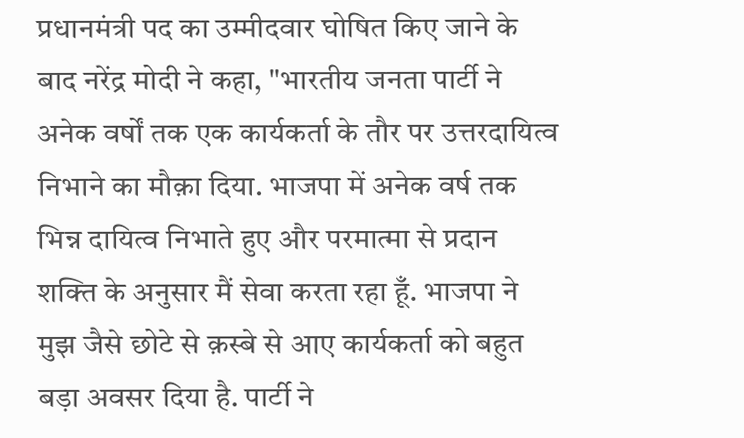प्रधानमंत्री पद का उम्मीदवार घोषित किए जाने के बाद नरेंद्र मोदी ने कहा, "भारतीय जनता पार्टी ने अनेक वर्षों तक एक कार्यकर्ता के तौर पर उत्तरदायित्व निभाने का मौक़ा दिया. भाजपा में अनेक वर्ष तक भिन्न दायित्व निभाते हुए और परमात्मा से प्रदान शक्ति के अनुसार मैं सेवा करता रहा हूँ. भाजपा ने मुझ जैसे छोटे से क़स्बे से आए कार्यकर्ता को बहुत बड़ा अवसर दिया है. पार्टी ने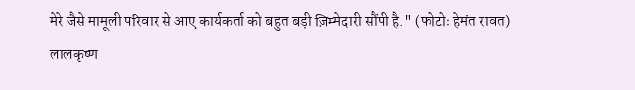मेरे जैसे मामूली परिवार से आए कार्यकर्ता को बहुत बड़ी ज़िम्मेदारी सौंपी है." (फोटोः हेमंत रावत)
लालकृष्ण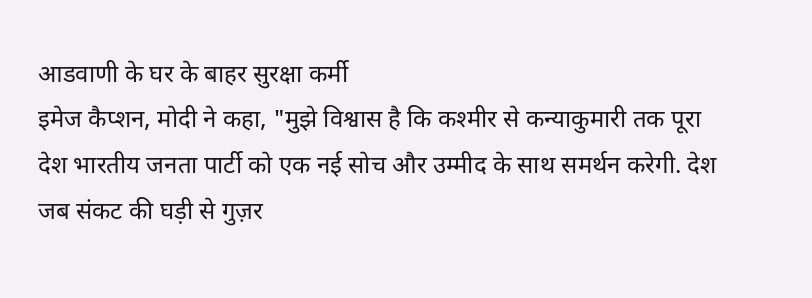आडवाणी के घर के बाहर सुरक्षा कर्मी
इमेज कैप्शन, मोदी ने कहा, "मुझे विश्वास है कि कश्मीर से कन्याकुमारी तक पूरा देश भारतीय जनता पार्टी को एक नई सोच और उम्मीद के साथ समर्थन करेगी. देश जब संकट की घड़ी से गुज़र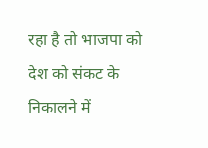रहा है तो भाजपा को देश को संकट के निकालने में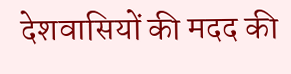देशवासियों की मदद की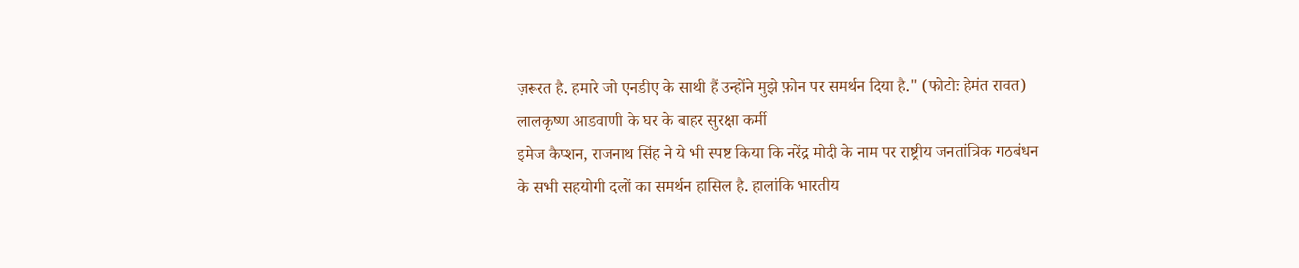ज़रूरत है. हमारे जो एनडीए के साथी हैं उन्होंने मुझे फ़ोन पर समर्थन दिया है." (फोटोः हेमंत रावत)
लालकृष्ण आडवाणी के घर के बाहर सुरक्षा कर्मी
इमेज कैप्शन, राजनाथ सिंह ने ये भी स्पष्ट किया कि नरेंद्र मोदी के नाम पर राष्ट्रीय जनतांत्रिक गठबंधन के सभी सहयोगी दलों का समर्थन हासिल है. हालांकि भारतीय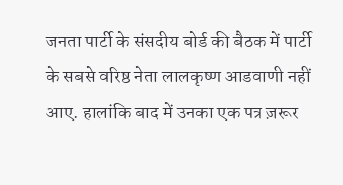जनता पार्टी के संसदीय बोर्ड की बैठक में पार्टी के सबसे वरिष्ठ नेता लालकृष्ण आडवाणी नहीं आए. हालांकि बाद में उनका एक पत्र ज़रूर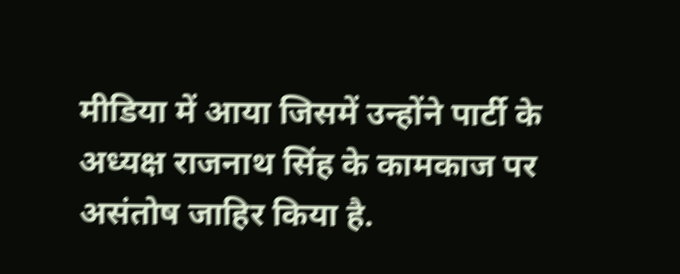मीडिया में आया जिसमें उन्होंने पार्टी के अध्यक्ष राजनाथ सिंह के कामकाज पर असंतोष जाहिर किया है.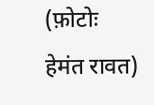(फ़ोटोः हेमंत रावत)